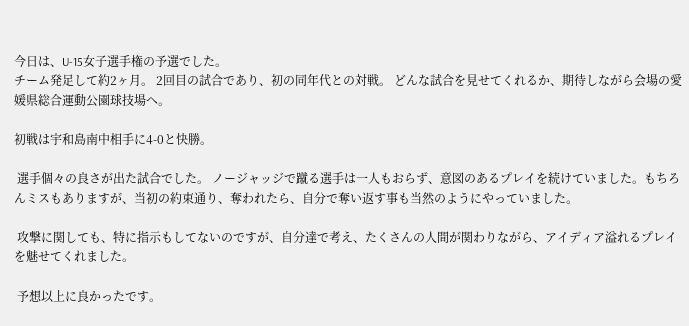今日は、U-15女子選手権の予選でした。
チーム発足して約2ヶ月。 2回目の試合であり、初の同年代との対戦。 どんな試合を見せてくれるか、期待しながら会場の愛媛県総合運動公園球技場へ。

初戦は宇和島南中相手に4-0と快勝。

 選手個々の良さが出た試合でした。 ノージャッジで蹴る選手は一人もおらず、意図のあるプレイを続けていました。もちろんミスもありますが、当初の約束通り、奪われたら、自分で奪い返す事も当然のようにやっていました。

 攻撃に関しても、特に指示もしてないのですが、自分達で考え、たくさんの人間が関わりながら、アイディア溢れるプレイを魅せてくれました。

 予想以上に良かったです。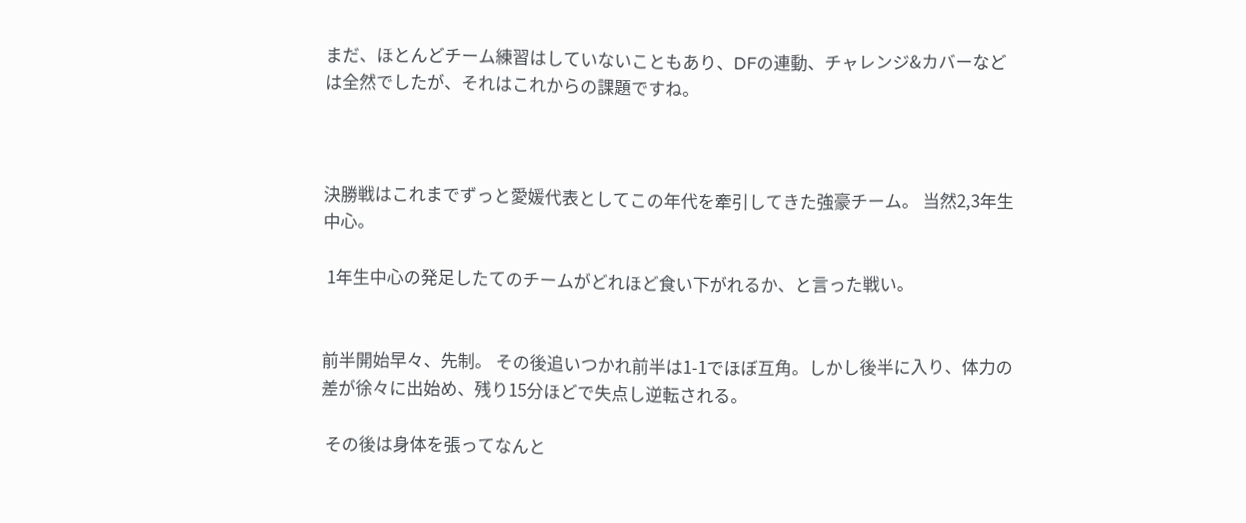まだ、ほとんどチーム練習はしていないこともあり、DFの連動、チャレンジ&カバーなどは全然でしたが、それはこれからの課題ですね。



決勝戦はこれまでずっと愛媛代表としてこの年代を牽引してきた強豪チーム。 当然2,3年生中心。

 1年生中心の発足したてのチームがどれほど食い下がれるか、と言った戦い。


前半開始早々、先制。 その後追いつかれ前半は1-1でほぼ互角。しかし後半に入り、体力の差が徐々に出始め、残り15分ほどで失点し逆転される。

 その後は身体を張ってなんと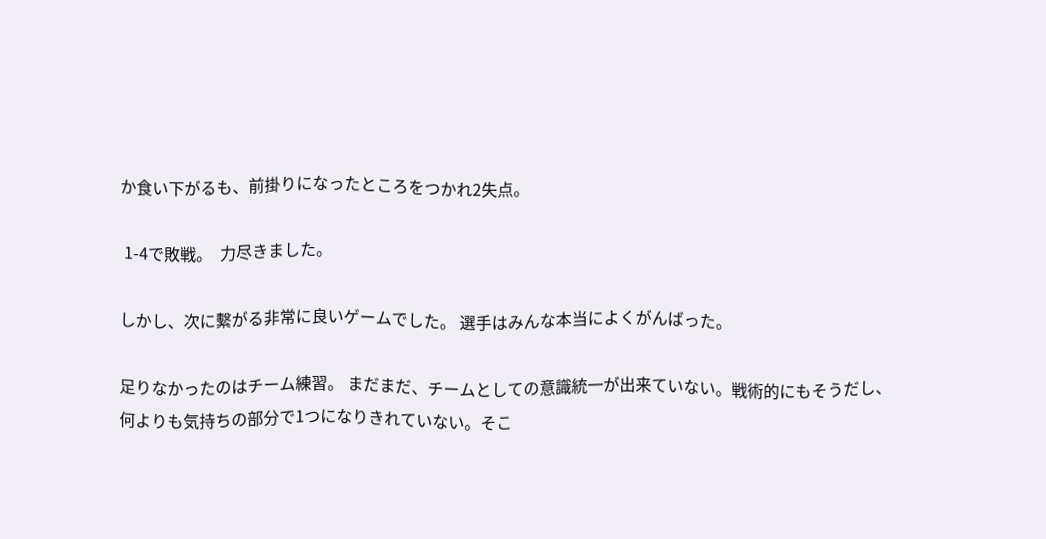か食い下がるも、前掛りになったところをつかれ2失点。

 1-4で敗戦。  力尽きました。

しかし、次に繫がる非常に良いゲームでした。 選手はみんな本当によくがんばった。

足りなかったのはチーム練習。 まだまだ、チームとしての意識統一が出来ていない。戦術的にもそうだし、何よりも気持ちの部分で1つになりきれていない。そこ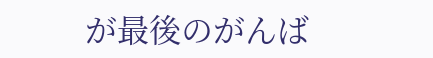が最後のがんば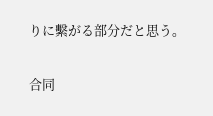りに繫がる部分だと思う。

合同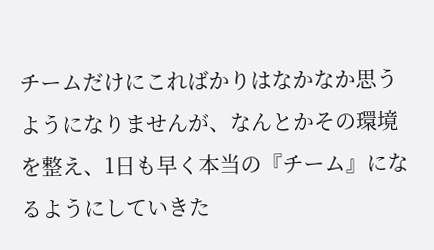チームだけにこればかりはなかなか思うようになりませんが、なんとかその環境を整え、1日も早く本当の『チーム』になるようにしていきた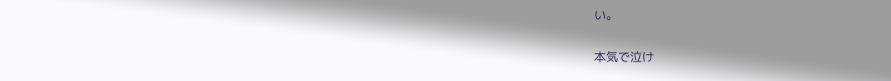い。

本気で泣け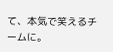て、本気で笑えるチームに。